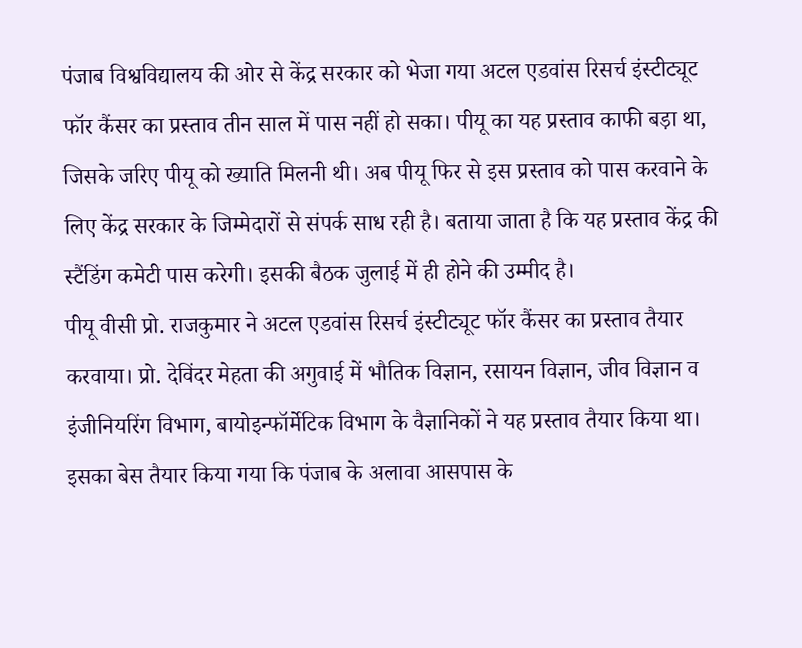पंजाब विश्वविद्यालय की ओर से केंद्र सरकार को भेजा गया अटल एडवांस रिसर्च इंस्टीट्यूट फॉर कैंसर का प्रस्ताव तीन साल में पास नहीं हो सका। पीयू का यह प्रस्ताव काफी बड़ा था, जिसके जरिए पीयू को ख्याति मिलनी थी। अब पीयू फिर से इस प्रस्ताव को पास करवाने के लिए केंद्र सरकार के जिम्मेदारों से संपर्क साध रही है। बताया जाता है कि यह प्रस्ताव केंद्र की स्टैंडिंग कमेटी पास करेगी। इसकी बैठक जुलाई में ही होने की उम्मीद है।
पीयू वीसी प्रो. राजकुमार ने अटल एडवांस रिसर्च इंस्टीट्यूट फॉर कैंसर का प्रस्ताव तैयार करवाया। प्रो. देविंदर मेहता की अगुवाई में भौतिक विज्ञान, रसायन विज्ञान, जीव विज्ञान व इंजीनियरिंग विभाग, बायोइन्फॉर्मेटिक विभाग के वैज्ञानिकों ने यह प्रस्ताव तैयार किया था।
इसका बेस तैयार किया गया कि पंजाब के अलावा आसपास के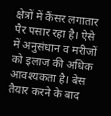क्षेत्रों में कैंसर लगातार पैर पसार रहा है। ऐसे में अनुसंधान व मरीजों को इलाज की अधिक आवश्यकता है। बेस तैयार करने के बाद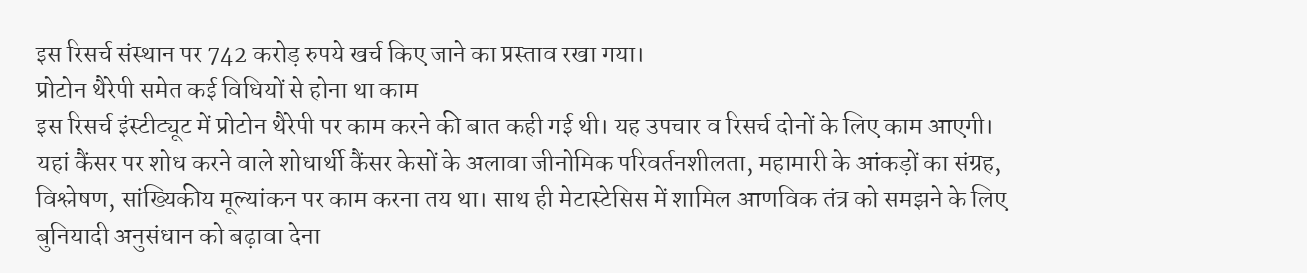इस रिसर्च संस्थान पर 742 करोड़ रुपये खर्च किए जाने का प्रस्ताव रखा गया।
प्रोटोन थैरेपी समेत कई विधियों से होना था काम
इस रिसर्च इंस्टीट्यूट में प्रोटोन थैरेपी पर काम करने की बात कही गई थी। यह उपचार व रिसर्च दोनों के लिए काम आएगी। यहां कैंसर पर शोध करने वाले शोधार्थी कैंसर केसों के अलावा जीनोमिक परिवर्तनशीलता, महामारी के आंकड़ों का संग्रह, विश्लेषण, सांख्यिकीय मूल्यांकन पर काम करना तय था। साथ ही मेटास्टेसिस में शामिल आणविक तंत्र को समझने के लिए बुनियादी अनुसंधान को बढ़ावा देना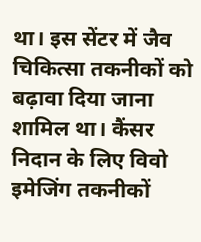था। इस सेंटर में जैव चिकित्सा तकनीकों को बढ़ावा दिया जाना शामिल था। कैंसर निदान के लिए विवो इमेजिंग तकनीकों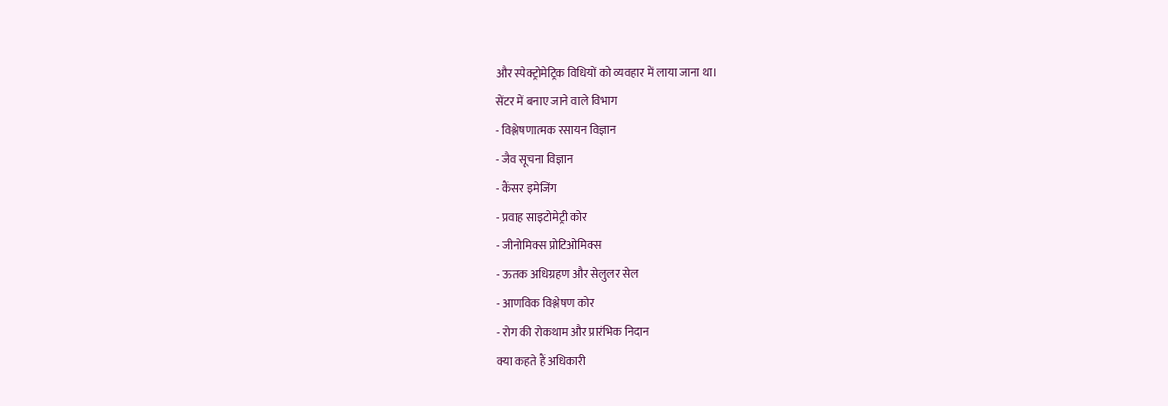और स्पेक्ट्रोमेट्रिक विधियों को व्यवहार में लाया जाना था।
सेंटर में बनाए जाने वाले विभाग
- विश्लेषणात्मक रसायन विज्ञान
- जैव सूचना विज्ञान
- कैंसर इमेजिंग
- प्रवाह साइटोमेट्री कोर
- जीनोमिक्स प्रोटिओमिक्स
- ऊतक अधिग्रहण और सेलुलर सेल
- आणविक विश्लेषण कोर
- रोग की रोकथाम और प्रारंभिक निदान
क्या कहते हैं अधिकारी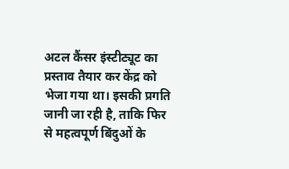अटल कैंसर इंस्टीट्यूट का प्रस्ताव तैयार कर केंद्र को भेजा गया था। इसकी प्रगति जानी जा रही है, ताकि फिर से महत्वपूर्ण बिंदुओं के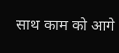साथ काम को आगे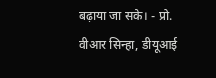बढ़ाया जा सके। - प्रो. वीआर सिन्हा, डीयूआई